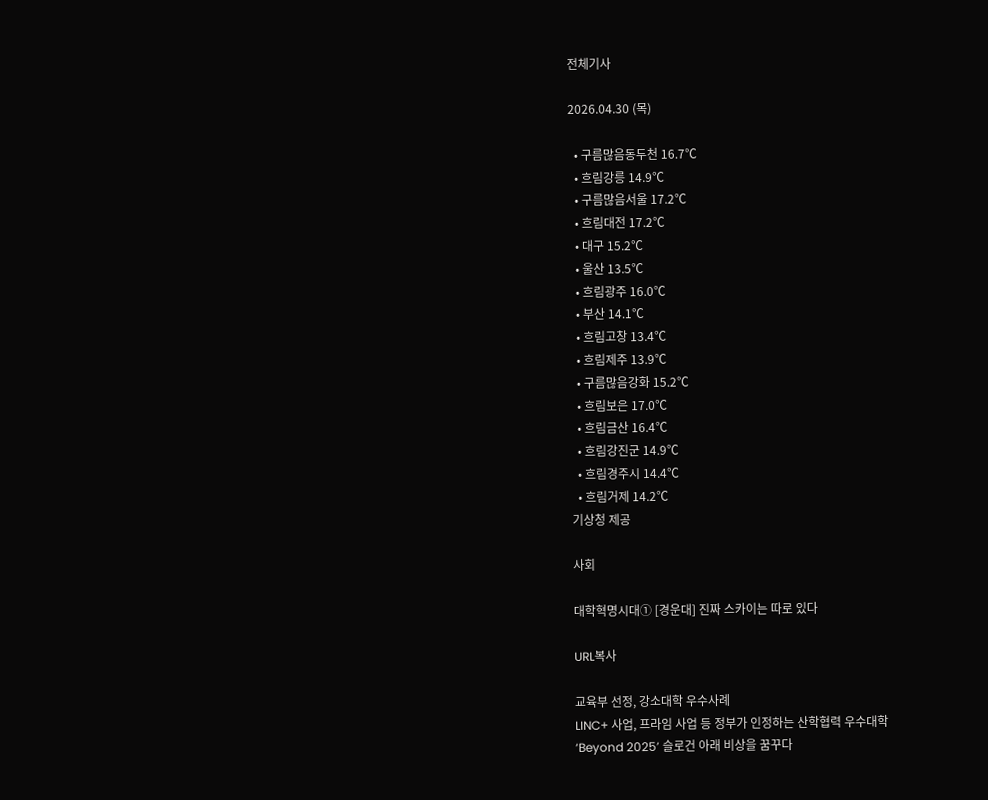전체기사

2026.04.30 (목)

  • 구름많음동두천 16.7℃
  • 흐림강릉 14.9℃
  • 구름많음서울 17.2℃
  • 흐림대전 17.2℃
  • 대구 15.2℃
  • 울산 13.5℃
  • 흐림광주 16.0℃
  • 부산 14.1℃
  • 흐림고창 13.4℃
  • 흐림제주 13.9℃
  • 구름많음강화 15.2℃
  • 흐림보은 17.0℃
  • 흐림금산 16.4℃
  • 흐림강진군 14.9℃
  • 흐림경주시 14.4℃
  • 흐림거제 14.2℃
기상청 제공

사회

대학혁명시대① [경운대] 진짜 스카이는 따로 있다

URL복사

교육부 선정, 강소대학 우수사례
LINC+ 사업, 프라임 사업 등 정부가 인정하는 산학협력 우수대학
‘Beyond 2025’ 슬로건 아래 비상을 꿈꾸다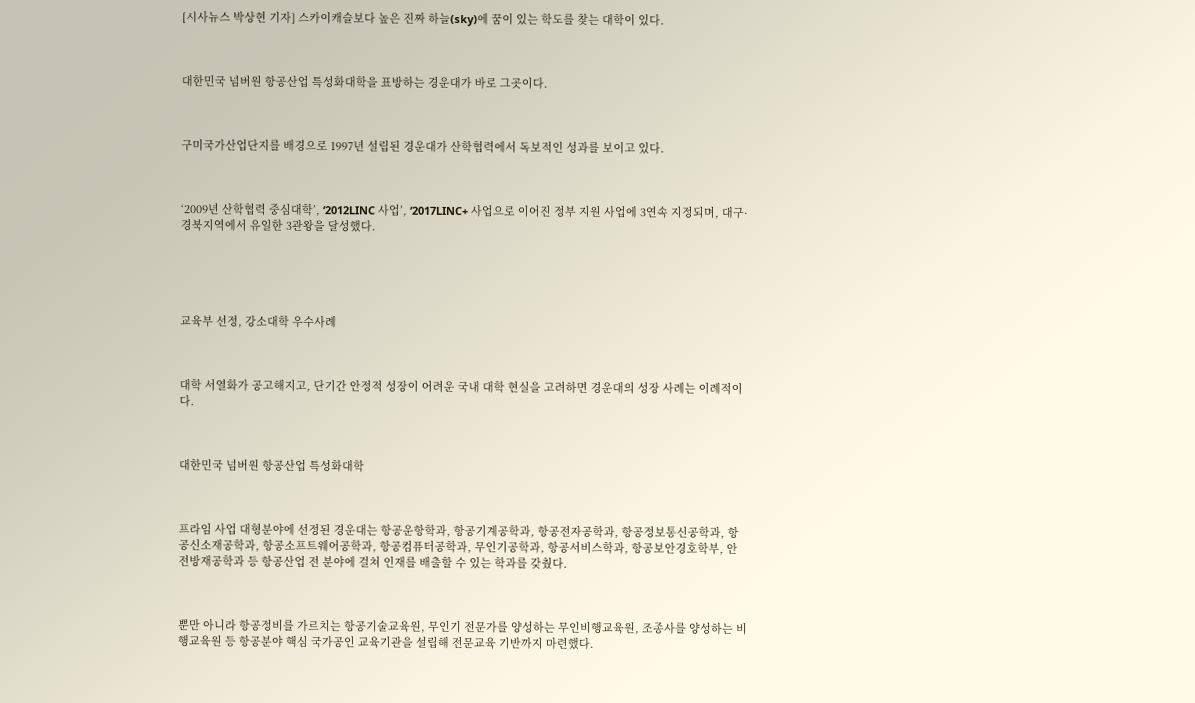[시사뉴스 박상현 기자] 스카이캐슬보다 높은 진짜 하늘(sky)에 꿈이 있는 학도를 찾는 대학이 있다.



대한민국 넘버원 항공산업 특성화대학을 표방하는 경운대가 바로 그곳이다.



구미국가산업단지를 배경으로 1997년 설립된 경운대가 산학협력에서 독보적인 성과를 보이고 있다.



‘2009년 산학협력 중심대학’, ‘2012LINC 사업’, ‘2017LINC+ 사업으로 이어진 정부 지원 사업에 3연속 지정되며, 대구·경북지역에서 유일한 3관왕을 달성했다.





교육부 선정, 강소대학 우수사례



대학 서열화가 공고해지고, 단기간 안정적 성장이 어려운 국내 대학 현실을 고려하면 경운대의 성장 사례는 이례적이다.



대한민국 넘버원 항공산업 특성화대학



프라임 사업 대형분야에 선정된 경운대는 항공운항학과, 항공기계공학과, 항공전자공학과, 항공정보통신공학과, 항공신소재공학과, 항공소프트웨어공학과, 항공컴퓨터공학과, 무인기공학과, 항공서비스학과, 항공보안경호학부, 안전방재공학과 등 항공산업 전 분야에 걸쳐 인재를 배출할 수 있는 학과를 갖췄다.



뿐만 아니라 항공정비를 가르치는 항공기술교육원, 무인기 전문가를 양성하는 무인비행교육원, 조종사를 양성하는 비행교육원 등 항공분야 핵심 국가공인 교육기관을 설립해 전문교육 기반까지 마련했다.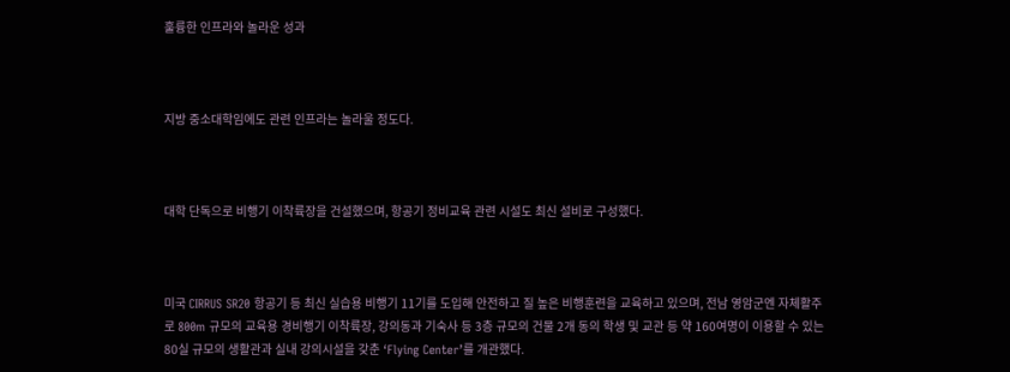훌륭한 인프라와 놀라운 성과



지방 중소대학임에도 관련 인프라는 놀라울 정도다.



대학 단독으로 비행기 이착륙장을 건설했으며, 항공기 정비교육 관련 시설도 최신 설비로 구성했다.



미국 CIRRUS SR20 항공기 등 최신 실습용 비행기 11기를 도입해 안전하고 질 높은 비행훈련을 교육하고 있으며, 전남 영암군엔 자체활주로 800m 규모의 교육용 경비행기 이착륙장, 강의동과 기숙사 등 3층 규모의 건물 2개 동의 학생 및 교관 등 약 160여명이 이용할 수 있는 80실 규모의 생활관과 실내 강의시설을 갖춘 ‘Flying Center’를 개관했다.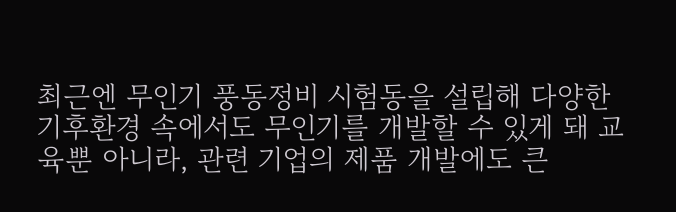최근엔 무인기 풍동정비 시험동을 설립해 다양한 기후환경 속에서도 무인기를 개발할 수 있게 돼 교육뿐 아니라, 관련 기업의 제품 개발에도 큰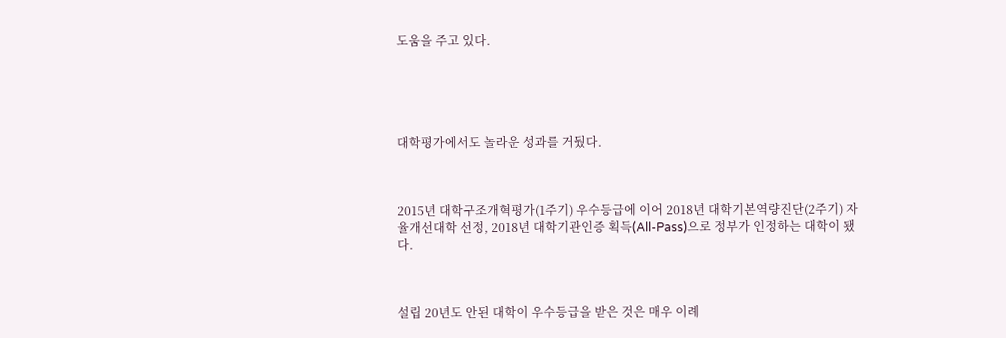도움을 주고 있다.





대학평가에서도 놀라운 성과를 거뒀다.



2015년 대학구조개혁평가(1주기) 우수등급에 이어 2018년 대학기본역량진단(2주기) 자율개선대학 선정, 2018년 대학기관인증 획득(All-Pass)으로 정부가 인정하는 대학이 됐다.



설립 20년도 안된 대학이 우수등급을 받은 것은 매우 이례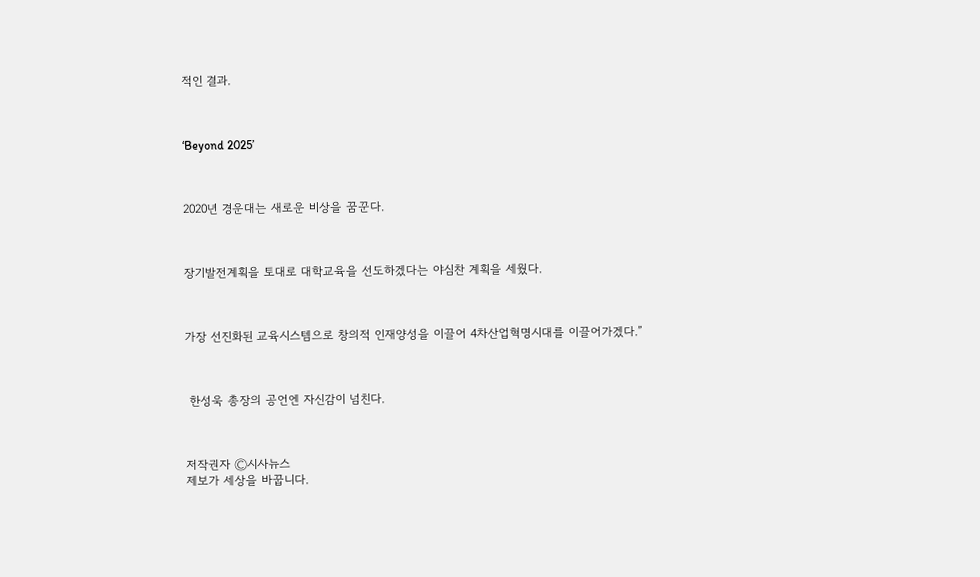적인 결과.



‘Beyond 2025’



2020년 경운대는 새로운 비상을 꿈꾼다.



장기발전계획을 토대로 대학교육을 선도하겠다는 야심찬 계획을 세웠다.



가장 선진화된 교육시스템으로 창의적 인재양성을 이끌어 4차산업혁명시대를 이끌어가겠다.”



 한성욱 총장의 공언엔 자신감이 넘친다.



저작권자 Ⓒ시사뉴스
제보가 세상을 바꿉니다.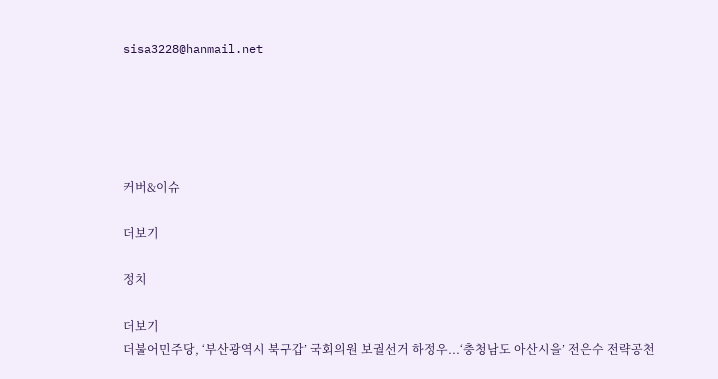sisa3228@hanmail.net





커버&이슈

더보기

정치

더보기
더불어민주당, ‘부산광역시 북구갑’ 국회의원 보궐선거 하정우...‘충청남도 아산시을’ 전은수 전략공천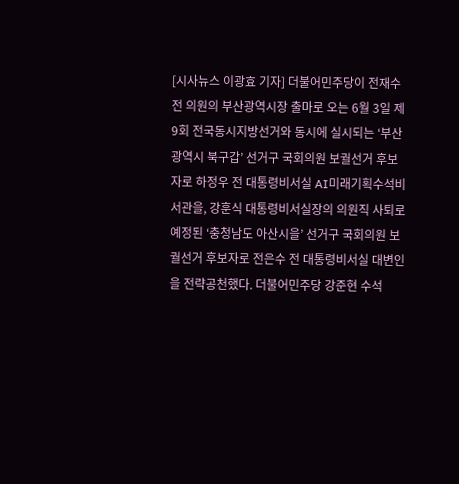[시사뉴스 이광효 기자] 더불어민주당이 전재수 전 의원의 부산광역시장 출마로 오는 6월 3일 제9회 전국동시지방선거와 동시에 실시되는 ‘부산광역시 북구갑’ 선거구 국회의원 보궐선거 후보자로 하정우 전 대통령비서실 AI미래기획수석비서관을, 강훈식 대통령비서실장의 의원직 사퇴로 예정된 ‘충청남도 아산시을’ 선거구 국회의원 보궐선거 후보자로 전은수 전 대통령비서실 대변인을 전략공천했다. 더불어민주당 강준현 수석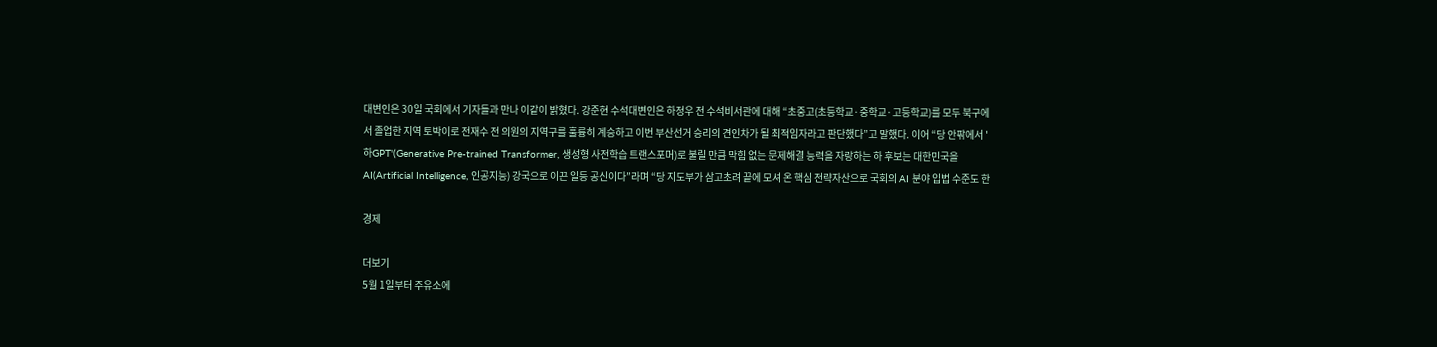대변인은 30일 국회에서 기자들과 만나 이같이 밝혔다. 강준현 수석대변인은 하정우 전 수석비서관에 대해 “초중고(초등학교·중학교·고등학교)를 모두 북구에서 졸업한 지역 토박이로 전재수 전 의원의 지역구를 훌륭히 계승하고 이번 부산선거 승리의 견인차가 될 최적임자라고 판단했다”고 말했다. 이어 “당 안팎에서 '하GPT'(Generative Pre-trained Transformer, 생성형 사전학습 트랜스포머)로 불릴 만큼 막힘 없는 문제해결 능력을 자랑하는 하 후보는 대한민국을 AI(Artificial Intelligence, 인공지능) 강국으로 이끈 일등 공신이다”라며 “당 지도부가 삼고초려 끝에 모셔 온 핵심 전략자산으로 국회의 AI 분야 입법 수준도 한

경제

더보기
5월 1일부터 주유소에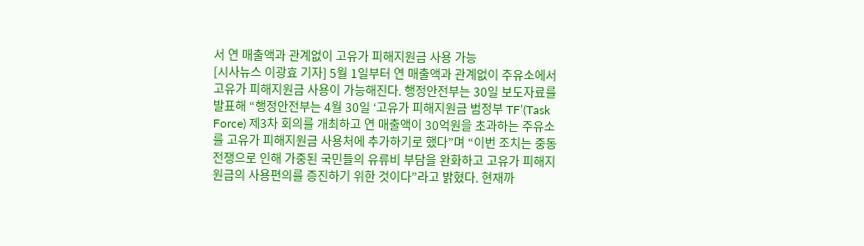서 연 매출액과 관계없이 고유가 피해지원금 사용 가능
[시사뉴스 이광효 기자] 5월 1일부터 연 매출액과 관계없이 주유소에서 고유가 피해지원금 사용이 가능해진다. 행정안전부는 30일 보도자료를 발표해 “행정안전부는 4월 30일 ‘고유가 피해지원금 범정부 TF’(Task Force) 제3차 회의를 개최하고 연 매출액이 30억원을 초과하는 주유소를 고유가 피해지원금 사용처에 추가하기로 했다”며 “이번 조치는 중동전쟁으로 인해 가중된 국민들의 유류비 부담을 완화하고 고유가 피해지원금의 사용편의를 증진하기 위한 것이다”라고 밝혔다. 현재까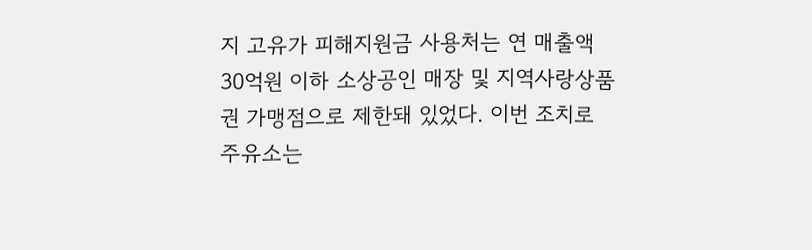지 고유가 피해지원금 사용처는 연 매출액 30억원 이하 소상공인 매장 및 지역사랑상품권 가맹점으로 제한돼 있었다. 이번 조치로 주유소는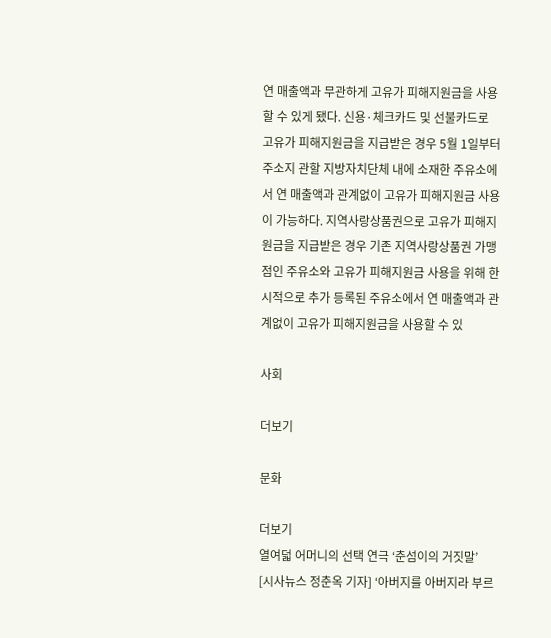연 매출액과 무관하게 고유가 피해지원금을 사용할 수 있게 됐다. 신용·체크카드 및 선불카드로 고유가 피해지원금을 지급받은 경우 5월 1일부터 주소지 관할 지방자치단체 내에 소재한 주유소에서 연 매출액과 관계없이 고유가 피해지원금 사용이 가능하다. 지역사랑상품권으로 고유가 피해지원금을 지급받은 경우 기존 지역사랑상품권 가맹점인 주유소와 고유가 피해지원금 사용을 위해 한시적으로 추가 등록된 주유소에서 연 매출액과 관계없이 고유가 피해지원금을 사용할 수 있

사회

더보기

문화

더보기
열여덟 어머니의 선택 연극 ‘춘섬이의 거짓말’
[시사뉴스 정춘옥 기자] ‘아버지를 아버지라 부르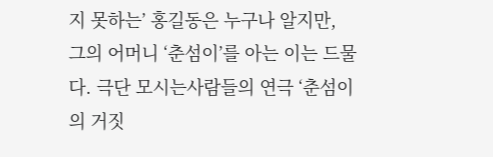지 못하는’ 홍길동은 누구나 알지만, 그의 어머니 ‘춘섬이’를 아는 이는 드물다. 극단 모시는사람들의 연극 ‘춘섬이의 거짓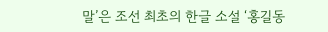말’은 조선 최초의 한글 소설 ‘홍길동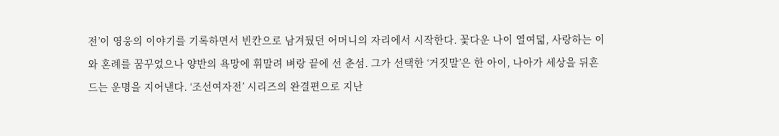전’이 영웅의 이야기를 기록하면서 빈칸으로 남겨뒀던 어머니의 자리에서 시작한다. 꽃다운 나이 열여덟, 사랑하는 이와 혼례를 꿈꾸었으나 양반의 욕망에 휘말려 벼랑 끝에 선 춘섬. 그가 선택한 ‘거짓말’은 한 아이, 나아가 세상을 뒤흔드는 운명을 지어낸다. ‘조선여자전’ 시리즈의 완결편으로 지난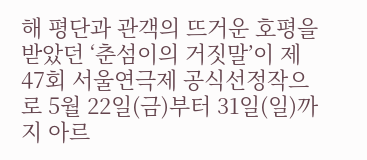해 평단과 관객의 뜨거운 호평을 받았던 ‘춘섬이의 거짓말’이 제47회 서울연극제 공식선정작으로 5월 22일(금)부터 31일(일)까지 아르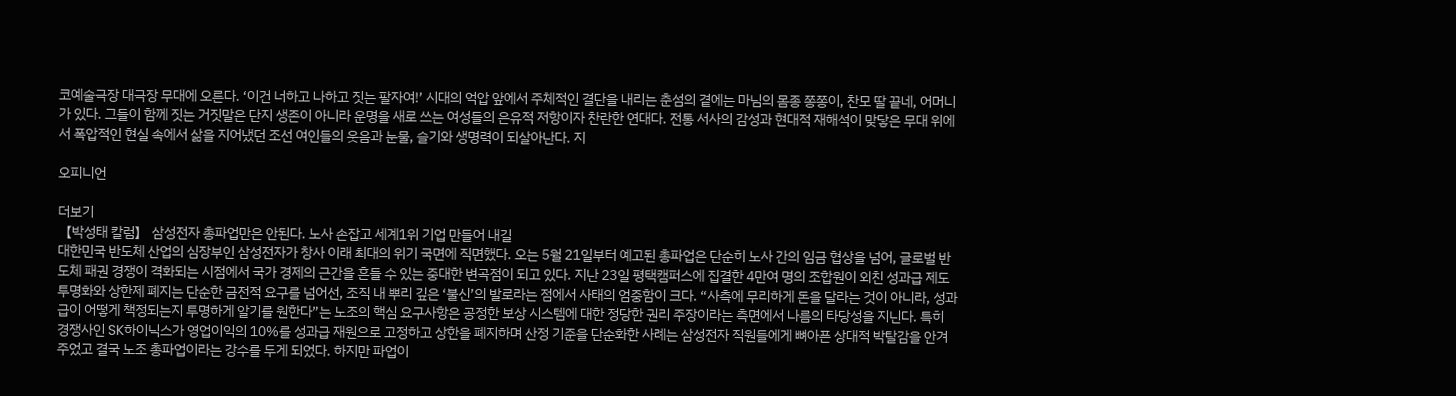코예술극장 대극장 무대에 오른다. ‘이건 너하고 나하고 짓는 팔자여!’ 시대의 억압 앞에서 주체적인 결단을 내리는 춘섬의 곁에는 마님의 몸종 쫑쫑이, 찬모 딸 끝네, 어머니가 있다. 그들이 함께 짓는 거짓말은 단지 생존이 아니라 운명을 새로 쓰는 여성들의 은유적 저항이자 찬란한 연대다. 전통 서사의 감성과 현대적 재해석이 맞닿은 무대 위에서 폭압적인 현실 속에서 삶을 지어냈던 조선 여인들의 웃음과 눈물, 슬기와 생명력이 되살아난다. 지

오피니언

더보기
【박성태 칼럼】 삼성전자 총파업만은 안된다. 노사 손잡고 세계1위 기업 만들어 내길
대한민국 반도체 산업의 심장부인 삼성전자가 창사 이래 최대의 위기 국면에 직면했다. 오는 5월 21일부터 예고된 총파업은 단순히 노사 간의 임금 협상을 넘어, 글로벌 반도체 패권 경쟁이 격화되는 시점에서 국가 경제의 근간을 흔들 수 있는 중대한 변곡점이 되고 있다. 지난 23일 평택캠퍼스에 집결한 4만여 명의 조합원이 외친 성과급 제도 투명화와 상한제 폐지는 단순한 금전적 요구를 넘어선, 조직 내 뿌리 깊은 ‘불신’의 발로라는 점에서 사태의 엄중함이 크다. “사측에 무리하게 돈을 달라는 것이 아니라, 성과급이 어떻게 책정되는지 투명하게 알기를 원한다”는 노조의 핵심 요구사항은 공정한 보상 시스템에 대한 정당한 권리 주장이라는 측면에서 나름의 타당성을 지닌다. 특히 경쟁사인 SK하이닉스가 영업이익의 10%를 성과급 재원으로 고정하고 상한을 폐지하며 산정 기준을 단순화한 사례는 삼성전자 직원들에게 뼈아픈 상대적 박탈감을 안겨주었고 결국 노조 총파업이라는 강수를 두게 되었다. 하지만 파업이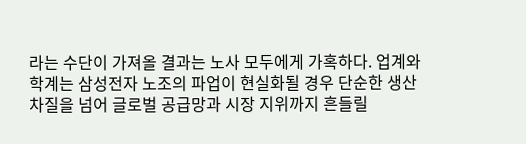라는 수단이 가져올 결과는 노사 모두에게 가혹하다. 업계와 학계는 삼성전자 노조의 파업이 현실화될 경우 단순한 생산 차질을 넘어 글로벌 공급망과 시장 지위까지 흔들릴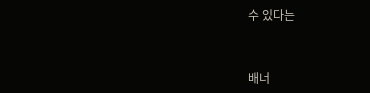수 있다는


배너